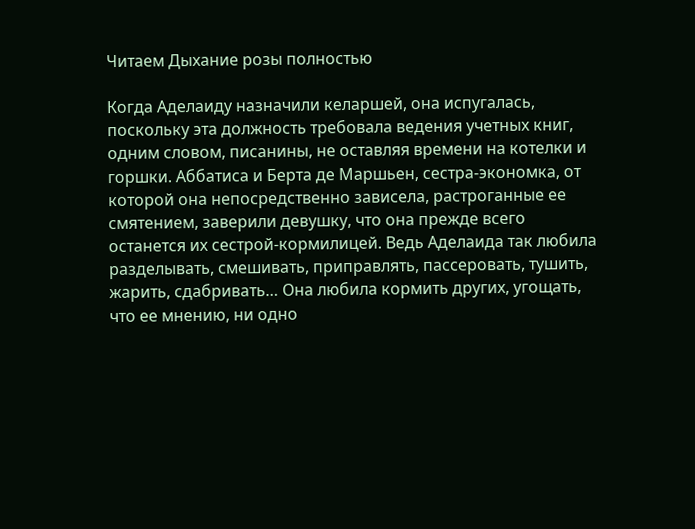Читаем Дыхание розы полностью

Когда Аделаиду назначили келаршей, она испугалась, поскольку эта должность требовала ведения учетных книг, одним словом, писанины, не оставляя времени на котелки и горшки. Аббатиса и Берта де Маршьен, сестра-экономка, от которой она непосредственно зависела, растроганные ее смятением, заверили девушку, что она прежде всего останется их сестрой-кормилицей. Ведь Аделаида так любила разделывать, смешивать, приправлять, пассеровать, тушить, жарить, сдабривать… Она любила кормить других, угощать, что ее мнению, ни одно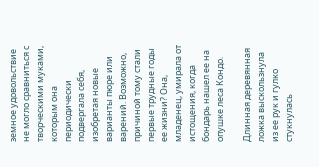земное удовольствие не могло сравниться с творческими муками, которым она периодически подвергала себя, изобретая новые варианты пюре или варений. Возможно, причиной тому стали первые трудные годы ее жизни? Она, младенец, умирала от истощения, когда бондарь нашел ее на опушке леса Кондо.

Длинная деревянная ложка выскользнула из ее рук и гулко стукнулась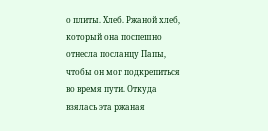о плиты. Хлеб. Ржаной хлеб, который она поспешно отнесла посланцу Папы, чтобы он мог подкрепиться во время пути. Откуда взялась эта ржаная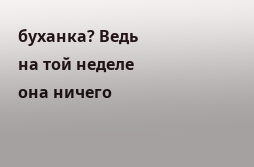буханка? Ведь на той неделе она ничего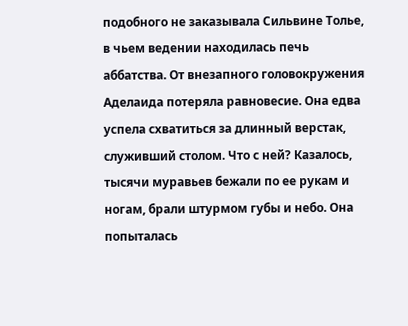подобного не заказывала Сильвине Толье, в чьем ведении находилась печь аббатства. От внезапного головокружения Аделаида потеряла равновесие. Она едва успела схватиться за длинный верстак, служивший столом. Что с ней? Казалось, тысячи муравьев бежали по ее рукам и ногам, брали штурмом губы и небо. Она попыталась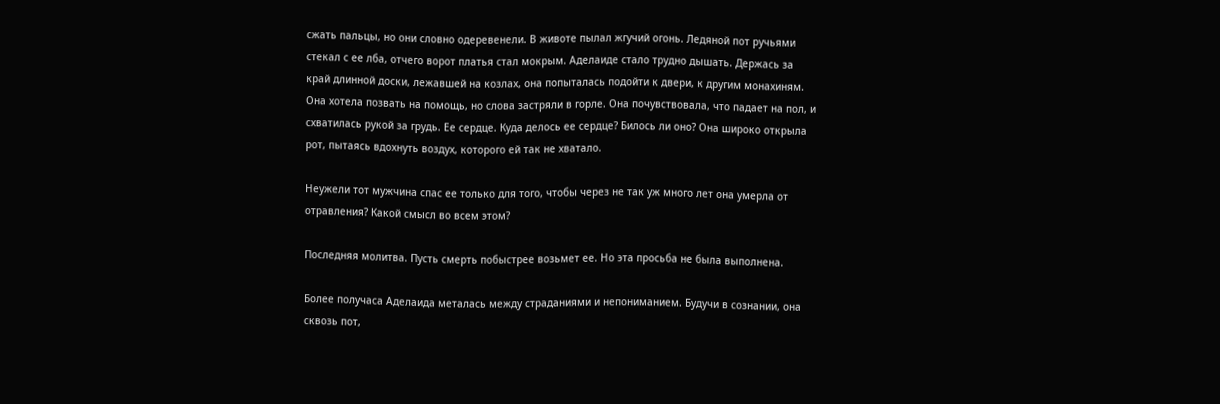сжать пальцы, но они словно одеревенели. В животе пылал жгучий огонь. Ледяной пот ручьями стекал с ее лба, отчего ворот платья стал мокрым. Аделаиде стало трудно дышать. Держась за край длинной доски, лежавшей на козлах, она попыталась подойти к двери, к другим монахиням. Она хотела позвать на помощь, но слова застряли в горле. Она почувствовала, что падает на пол, и схватилась рукой за грудь. Ее сердце. Куда делось ее сердце? Билось ли оно? Она широко открыла рот, пытаясь вдохнуть воздух, которого ей так не хватало.

Неужели тот мужчина спас ее только для того, чтобы через не так уж много лет она умерла от отравления? Какой смысл во всем этом?

Последняя молитва. Пусть смерть побыстрее возьмет ее. Но эта просьба не была выполнена.

Более получаса Аделаида металась между страданиями и непониманием. Будучи в сознании, она сквозь пот,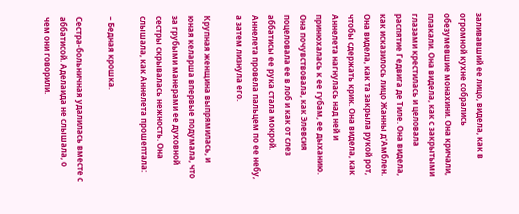заливавший ее лицо, видела, как в огромной кухне собрались обезумевшие монахини. Она кричали, плакали. Она видела, как с закрытыми глазами крестилась и целовала распятие Гедвига де Тиле. Она видела, как исказилось лицо Жанны д'Амблен. Она видела, как та закрыла рукой рот, чтобы сдержать крик. Она видела, как Аннелета нагнулась над ней и принюхалась к ее губам, ее дыханию. Она почувствовала, как Элевсия поцеловала ее в лоб и как от слез аббатисы ее рука стала мокрой. Аннелета провела пальцем по ее небу, а затем лизнула его.

Крупная женщина выпрямилась, и юная келарша впервые подумала, что за грубыми манерами ее духовной сестры скрывалась нежность. Она слышала, как Аннелета прошептала:

– Бедная крошка.

Сестра-больничная удалилась вместе с аббатисой. Аделаида не слышала, о чем они говорили.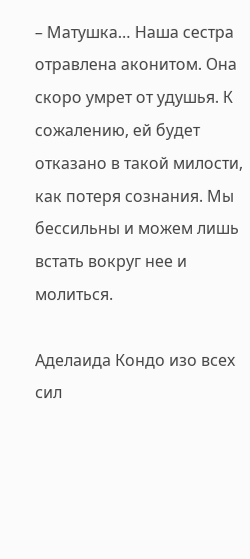– Матушка… Наша сестра отравлена аконитом. Она скоро умрет от удушья. К сожалению, ей будет отказано в такой милости, как потеря сознания. Мы бессильны и можем лишь встать вокруг нее и молиться.

Аделаида Кондо изо всех сил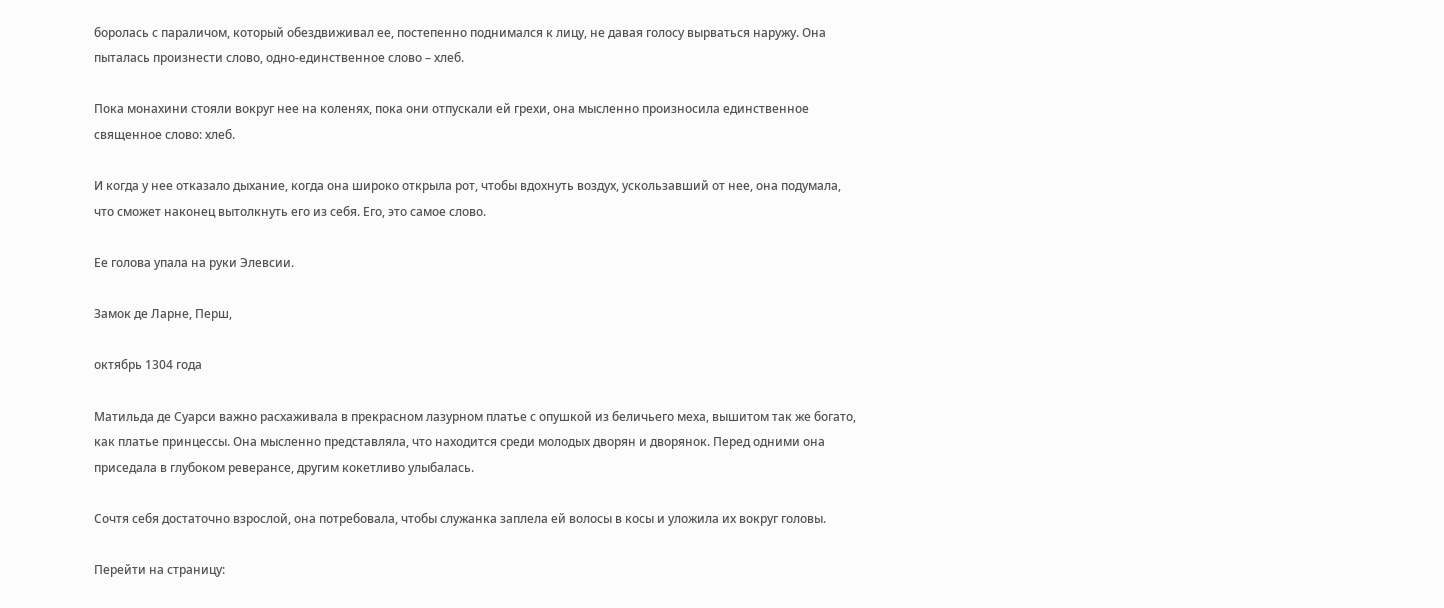боролась с параличом, который обездвиживал ее, постепенно поднимался к лицу, не давая голосу вырваться наружу. Она пыталась произнести слово, одно-единственное слово – хлеб.

Пока монахини стояли вокруг нее на коленях, пока они отпускали ей грехи, она мысленно произносила единственное священное слово: хлеб.

И когда у нее отказало дыхание, когда она широко открыла рот, чтобы вдохнуть воздух, ускользавший от нее, она подумала, что сможет наконец вытолкнуть его из себя. Его, это самое слово.

Ее голова упала на руки Элевсии.

Замок де Ларне, Перш,

октябрь 1304 года

Матильда де Суарси важно расхаживала в прекрасном лазурном платье с опушкой из беличьего меха, вышитом так же богато, как платье принцессы. Она мысленно представляла, что находится среди молодых дворян и дворянок. Перед одними она приседала в глубоком реверансе, другим кокетливо улыбалась.

Сочтя себя достаточно взрослой, она потребовала, чтобы служанка заплела ей волосы в косы и уложила их вокруг головы.

Перейти на страницу: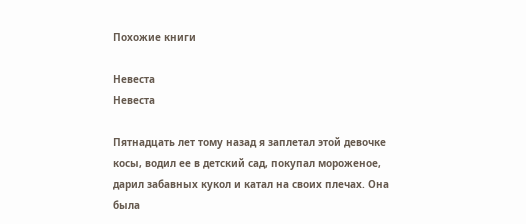Похожие книги

Невеста
Невеста

Пятнадцать лет тому назад я заплетал этой девочке косы, водил ее в детский сад, покупал мороженое, дарил забавных кукол и катал на своих плечах. Она была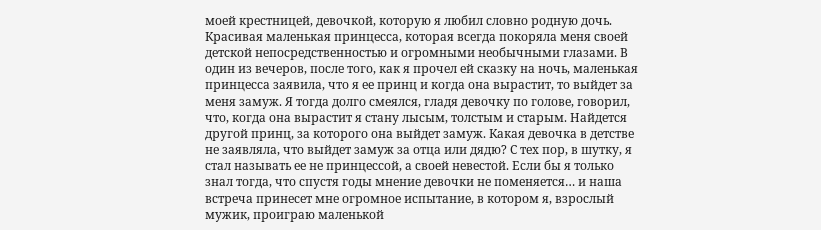моей крестницей, девочкой, которую я любил словно родную дочь. Красивая маленькая принцесса, которая всегда покоряла меня своей детской непосредственностью и огромными необычными глазами. В один из вечеров, после того, как я прочел ей сказку на ночь, маленькая принцесса заявила, что я ее принц и когда она вырастит, то выйдет за меня замуж. Я тогда долго смеялся, гладя девочку по голове, говорил, что, когда она вырастит я стану лысым, толстым и старым. Найдется другой принц, за которого она выйдет замуж. Какая девочка в детстве не заявляла, что выйдет замуж за отца или дядю? С тех пор, в шутку, я стал называть ее не принцессой, а своей невестой. Если бы я только знал тогда, что спустя годы мнение девочки не поменяется… и наша встреча принесет мне огромное испытание, в котором я, взрослый мужик, проиграю маленькой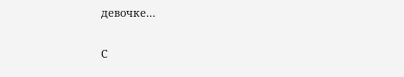девочке…

С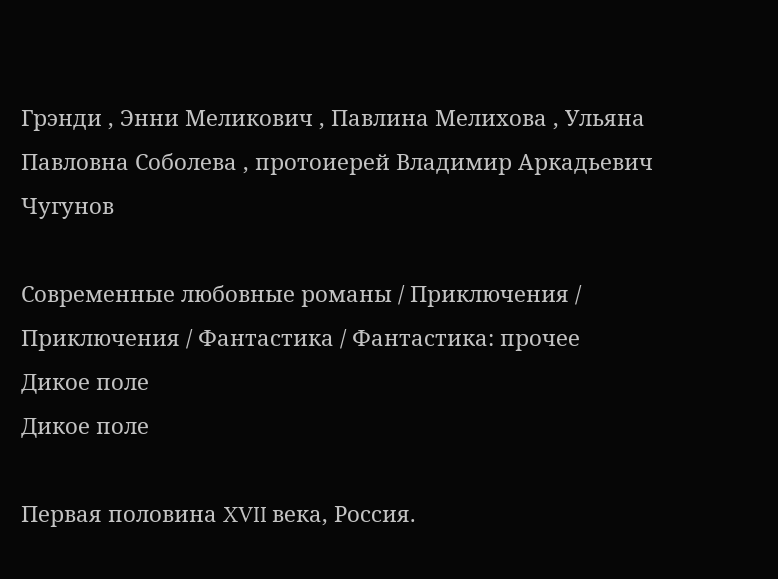Грэнди , Энни Меликович , Павлина Мелихова , Ульяна Павловна Соболева , протоиерей Владимир Аркадьевич Чугунов

Современные любовные романы / Приключения / Приключения / Фантастика / Фантастика: прочее
Дикое поле
Дикое поле

Первая половина XVII века, Россия.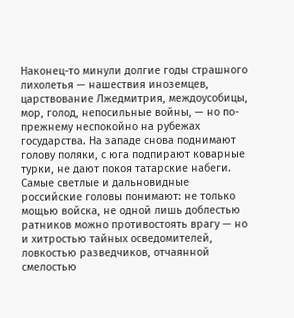Наконец-то минули долгие годы страшного лихолетья — нашествия иноземцев, царствование Лжедмитрия, междоусобицы, мор, голод, непосильные войны, — но по-прежнему неспокойно на рубежах государства. На западе снова поднимают голову поляки, с юга подпирают коварные турки, не дают покоя татарские набеги. Самые светлые и дальновидные российские головы понимают: не только мощью войска, не одной лишь доблестью ратников можно противостоять врагу — но и хитростью тайных осведомителей, ловкостью разведчиков, отчаянной смелостью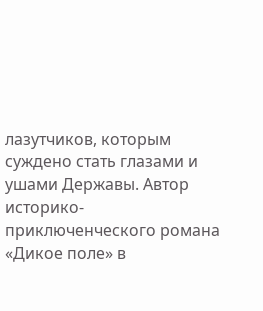лазутчиков, которым суждено стать глазами и ушами Державы. Автор историко-приключенческого романа «Дикое поле» в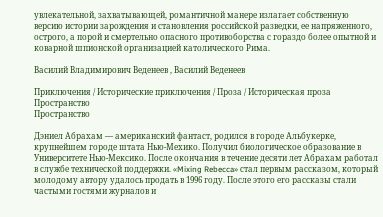увлекательной, захватывающей, романтичной манере излагает собственную версию истории зарождения и становления российской разведки, ее напряженного, острого, а порой и смертельно опасного противоборства с гораздо более опытной и коварной шпионской организацией католического Рима.

Василий Владимирович Веденеев , Василий Веденеев

Приключения / Исторические приключения / Проза / Историческая проза
Пространство
Пространство

Дэниел Абрахам — американский фантаст, родился в городе Альбукерке, крупнейшем городе штата Нью-Мехико. Получил биологическое образование в Университете Нью-Мексико. После окончания в течение десяти лет Абрахам работал в службе технической поддержки. «Mixing Rebecca» стал первым рассказом, который молодому автору удалось продать в 1996 году. После этого его рассказы стали частыми гостями журналов и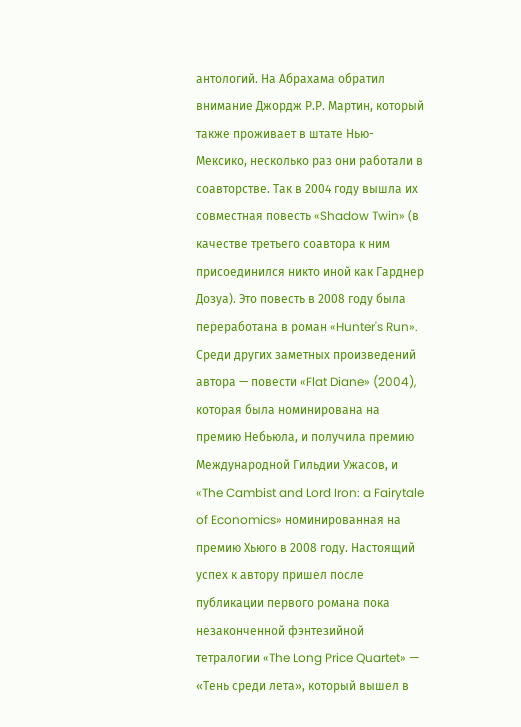антологий. На Абрахама обратил внимание Джордж Р.Р. Мартин, который также проживает в штате Нью-Мексико, несколько раз они работали в соавторстве. Так в 2004 году вышла их совместная повесть «Shadow Twin» (в качестве третьего соавтора к ним присоединился никто иной как Гарднер Дозуа). Это повесть в 2008 году была переработана в роман «Hunter's Run». Среди других заметных произведений автора — повести «Flat Diane» (2004), которая была номинирована на премию Небьюла, и получила премию Международной Гильдии Ужасов, и «The Cambist and Lord Iron: a Fairytale of Economics» номинированная на премию Хьюго в 2008 году. Настоящий успех к автору пришел после публикации первого романа пока незаконченной фэнтезийной тетралогии «The Long Price Quartet» — «Тень среди лета», который вышел в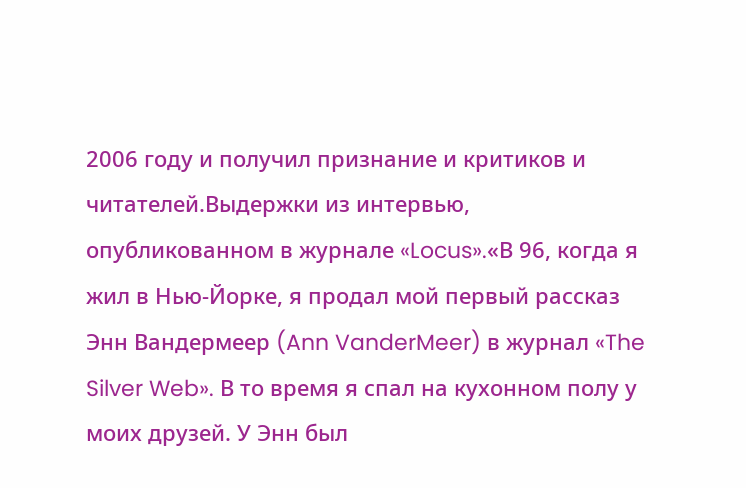2006 году и получил признание и критиков и читателей.Выдержки из интервью, опубликованном в журнале «Locus».«В 96, когда я жил в Нью-Йорке, я продал мой первый рассказ Энн Вандермеер (Ann VanderMeer) в журнал «The Silver Web». В то время я спал на кухонном полу у моих друзей. У Энн был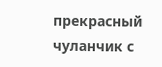прекрасный чуланчик с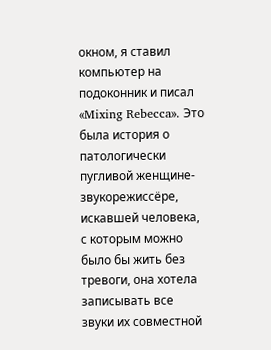окном, я ставил компьютер на подоконник и писал «Mixing Rebecca». Это была история о патологически пугливой женщине-звукорежиссёре, искавшей человека, с которым можно было бы жить без тревоги, она хотела записывать все звуки их совместной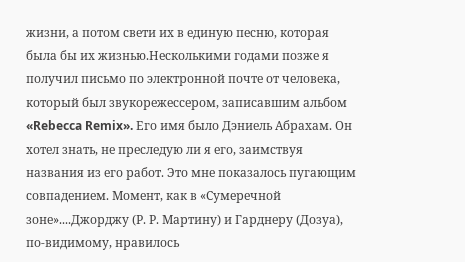жизни, а потом свети их в единую песню, которая была бы их жизнью.Несколькими годами позже я получил письмо по электронной почте от человека, который был звукорежессером, записавшим альбом «Rebecca Remix». Его имя было Дэниель Абрахам. Он хотел знать, не преследую ли я его, заимствуя названия из его работ. Это мне показалось пугающим совпадением. Момент, как в «Сумеречной зоне»....Джорджу (Р. Р. Мартину) и Гарднеру (Дозуа), по-видимому, нравилось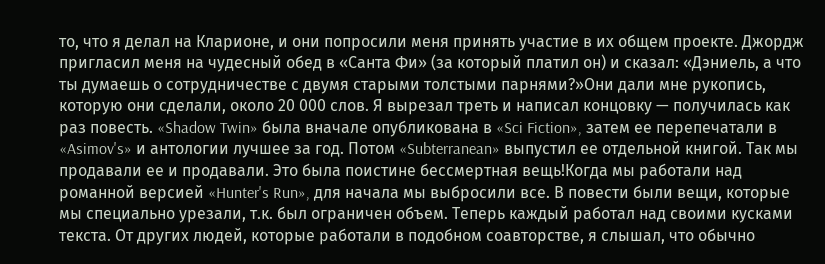то, что я делал на Кларионе, и они попросили меня принять участие в их общем проекте. Джордж пригласил меня на чудесный обед в «Санта Фи» (за который платил он) и сказал: «Дэниель, а что ты думаешь о сотрудничестве с двумя старыми толстыми парнями?»Они дали мне рукопись, которую они сделали, около 20 000 слов. Я вырезал треть и написал концовку — получилась как раз повесть. «Shadow Twin» была вначале опубликована в «Sci Fiction», затем ее перепечатали в «Asimov's» и антологии лучшее за год. Потом «Subterranean» выпустил ее отдельной книгой. Так мы продавали ее и продавали. Это была поистине бессмертная вещь!Когда мы работали над романной версией «Hunter's Run», для начала мы выбросили все. В повести были вещи, которые мы специально урезали, т.к. был ограничен объем. Теперь каждый работал над своими кусками текста. От других людей, которые работали в подобном соавторстве, я слышал, что обычно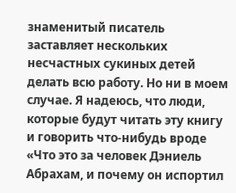знаменитый писатель заставляет нескольких несчастных сукиных детей делать всю работу. Но ни в моем случае. Я надеюсь, что люди, которые будут читать эту книгу и говорить что-нибудь вроде «Что это за человек Дэниель Абрахам, и почему он испортил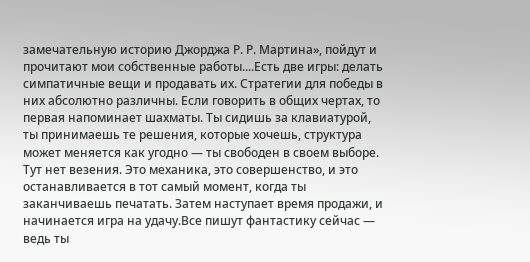замечательную историю Джорджа Р. Р. Мартина», пойдут и прочитают мои собственные работы....Есть две игры: делать симпатичные вещи и продавать их. Стратегии для победы в них абсолютно различны. Если говорить в общих чертах, то первая напоминает шахматы. Ты сидишь за клавиатурой, ты принимаешь те решения, которые хочешь, структура может меняется как угодно — ты свободен в своем выборе. Тут нет везения. Это механика, это совершенство, и это останавливается в тот самый момент, когда ты заканчиваешь печатать. Затем наступает время продажи, и начинается игра на удачу.Все пишут фантастику сейчас — ведь ты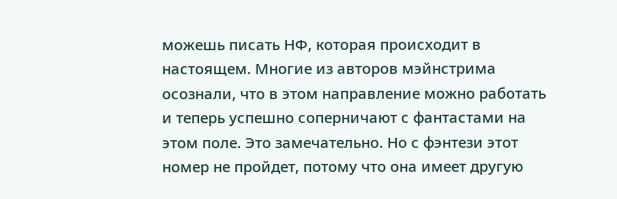можешь писать НФ, которая происходит в настоящем. Многие из авторов мэйнстрима осознали, что в этом направление можно работать и теперь успешно соперничают с фантастами на этом поле. Это замечательно. Но с фэнтези этот номер не пройдет, потому что она имеет другую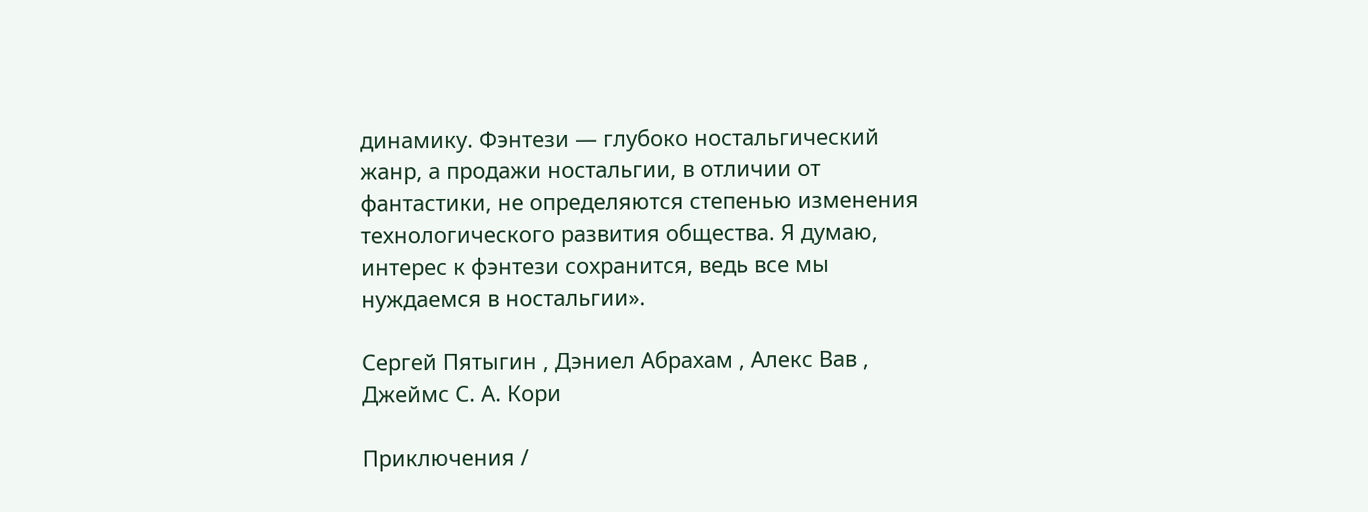динамику. Фэнтези — глубоко ностальгический жанр, а продажи ностальгии, в отличии от фантастики, не определяются степенью изменения технологического развития общества. Я думаю, интерес к фэнтези сохранится, ведь все мы нуждаемся в ностальгии».

Сергей Пятыгин , Дэниел Абрахам , Алекс Вав , Джеймс С. А. Кори

Приключения /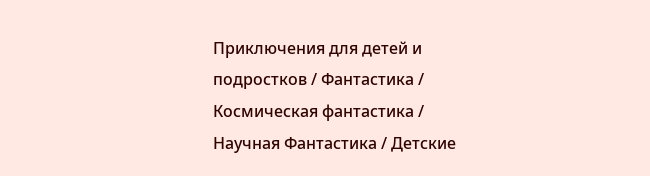Приключения для детей и подростков / Фантастика / Космическая фантастика / Научная Фантастика / Детские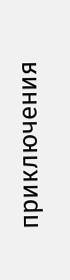приключения